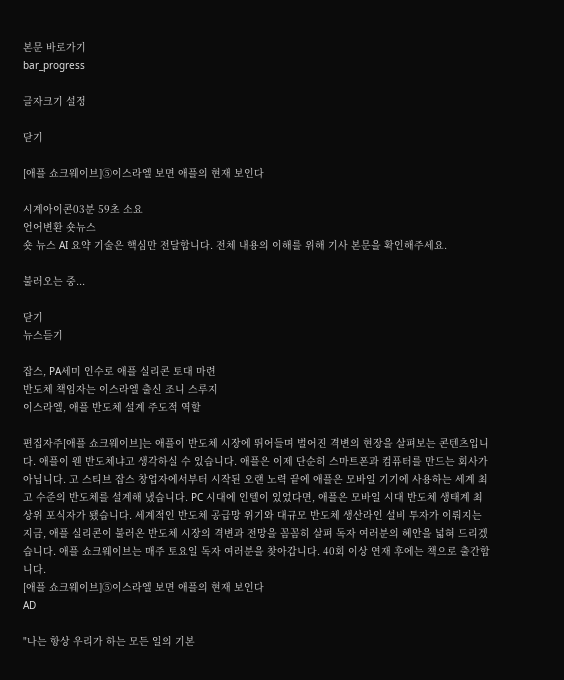본문 바로가기
bar_progress

글자크기 설정

닫기

[애플 쇼크웨이브]⑤이스라엘 보면 애플의 현재 보인다

시계아이콘03분 59초 소요
언어변환 숏뉴스
숏 뉴스 AI 요약 기술은 핵심만 전달합니다. 전체 내용의 이해를 위해 기사 본문을 확인해주세요.

불러오는 중...

닫기
뉴스듣기

잡스, PA세미 인수로 애플 실리콘 토대 마련
반도체 책임자는 이스라엘 출신 조니 스루지
이스라엘, 애플 반도체 설계 주도적 역할

편집자주[애플 쇼크웨이브]는 애플이 반도체 시장에 뛰어들며 벌어진 격변의 현장을 살펴보는 콘텐츠입니다. 애플이 웬 반도체냐고 생각하실 수 있습니다. 애플은 이제 단순히 스마트폰과 컴퓨터를 만드는 회사가 아닙니다. 고 스티브 잡스 창업자에서부터 시작된 오랜 노력 끝에 애플은 모바일 기기에 사용하는 세계 최고 수준의 반도체를 설계해 냈습니다. PC 시대에 인텔이 있었다면, 애플은 모바일 시대 반도체 생태계 최상위 포식자가 됐습니다. 세계적인 반도체 공급망 위기와 대규모 반도체 생산라인 설비 투자가 이뤄지는 지금, 애플 실리콘이 불러온 반도체 시장의 격변과 전망을 꼼꼼히 살펴 독자 여러분의 혜안을 넓혀 드리겠습니다. 애플 쇼크웨이브는 매주 토요일 독자 여러분을 찾아갑니다. 40회 이상 연재 후에는 책으로 출간합니다.
[애플 쇼크웨이브]⑤이스라엘 보면 애플의 현재 보인다
AD

"나는 항상 우리가 하는 모든 일의 기본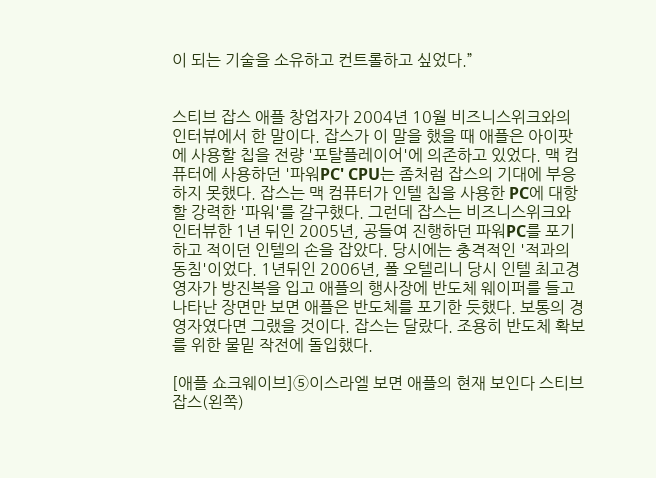이 되는 기술을 소유하고 컨트롤하고 싶었다.”


스티브 잡스 애플 창업자가 2004년 10월 비즈니스위크와의 인터뷰에서 한 말이다. 잡스가 이 말을 했을 때 애플은 아이팟에 사용할 칩을 전량 '포탈플레이어'에 의존하고 있었다. 맥 컴퓨터에 사용하던 '파워PC' CPU는 좀처럼 잡스의 기대에 부응하지 못했다. 잡스는 맥 컴퓨터가 인텔 칩을 사용한 PC에 대항할 강력한 '파워'를 갈구했다. 그런데 잡스는 비즈니스위크와 인터뷰한 1년 뒤인 2005년, 공들여 진행하던 파워PC를 포기하고 적이던 인텔의 손을 잡았다. 당시에는 충격적인 '적과의 동침'이었다. 1년뒤인 2006년, 폴 오텔리니 당시 인텔 최고경영자가 방진복을 입고 애플의 행사장에 반도체 웨이퍼를 들고 나타난 장면만 보면 애플은 반도체를 포기한 듯했다. 보통의 경영자였다면 그랬을 것이다. 잡스는 달랐다. 조용히 반도체 확보를 위한 물밑 작전에 돌입했다.

[애플 쇼크웨이브]⑤이스라엘 보면 애플의 현재 보인다 스티브 잡스(왼쪽)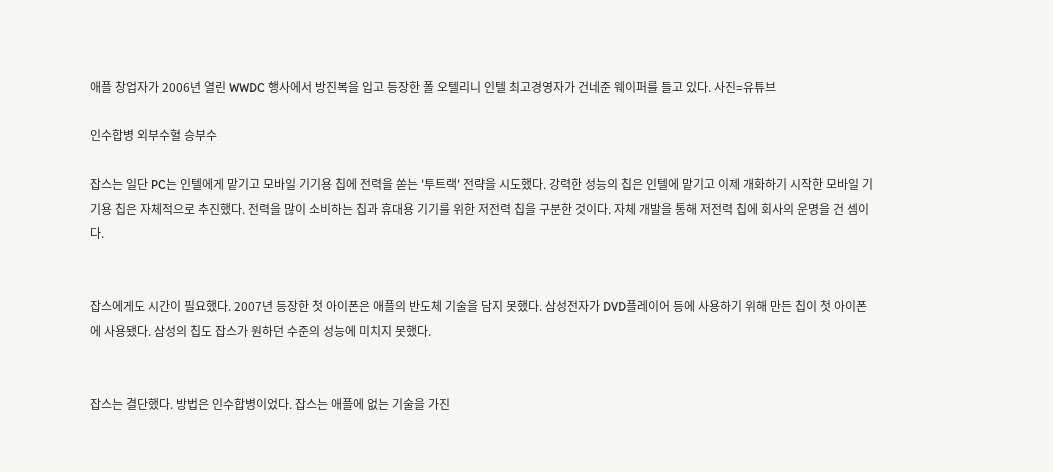애플 창업자가 2006년 열린 WWDC 행사에서 방진복을 입고 등장한 폴 오텔리니 인텔 최고경영자가 건네준 웨이퍼를 들고 있다. 사진=유튜브

인수합병 외부수혈 승부수

잡스는 일단 PC는 인텔에게 맡기고 모바일 기기용 칩에 전력을 쏟는 '투트랙' 전략을 시도했다. 강력한 성능의 칩은 인텔에 맡기고 이제 개화하기 시작한 모바일 기기용 칩은 자체적으로 추진했다. 전력을 많이 소비하는 칩과 휴대용 기기를 위한 저전력 칩을 구분한 것이다. 자체 개발을 통해 저전력 칩에 회사의 운명을 건 셈이다.


잡스에게도 시간이 필요했다. 2007년 등장한 첫 아이폰은 애플의 반도체 기술을 담지 못했다. 삼성전자가 DVD플레이어 등에 사용하기 위해 만든 칩이 첫 아이폰에 사용됐다. 삼성의 칩도 잡스가 원하던 수준의 성능에 미치지 못했다.


잡스는 결단했다. 방법은 인수합병이었다. 잡스는 애플에 없는 기술을 가진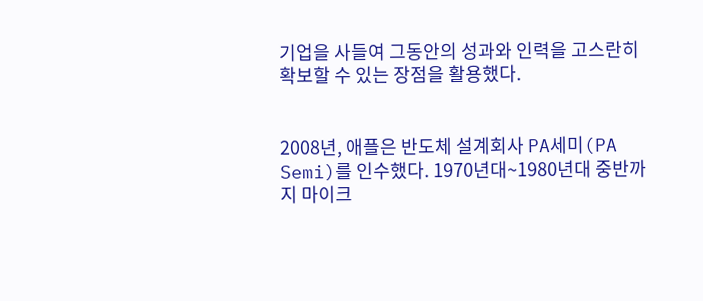기업을 사들여 그동안의 성과와 인력을 고스란히 확보할 수 있는 장점을 활용했다.


2008년, 애플은 반도체 설계회사 PA세미(PA Semi)를 인수했다. 1970년대~1980년대 중반까지 마이크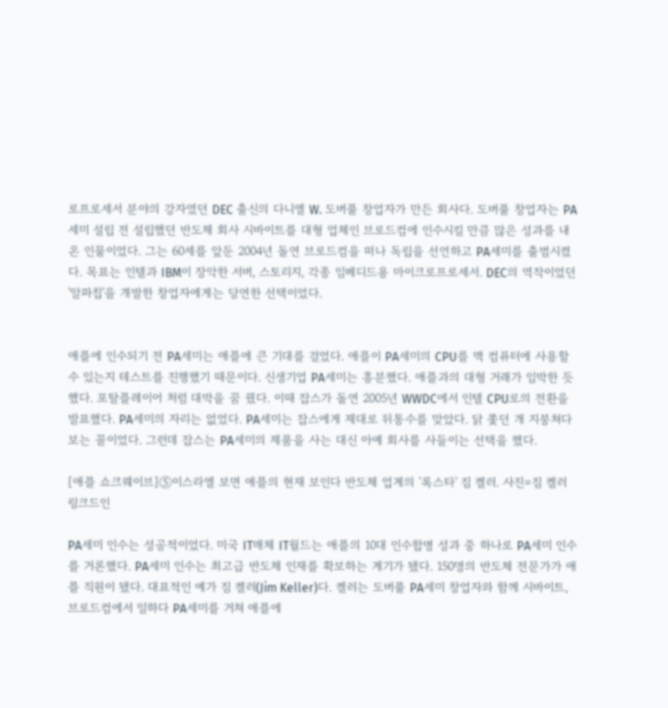로프로세서 분야의 강자였던 DEC 출신의 다니엘 W. 도버풀 창업자가 만든 회사다. 도버풀 창업자는 PA세미 설립 전 설립했던 반도체 회사 시바이트를 대형 업체인 브로드컴에 인수시킬 만큼 많은 성과를 내온 인물이었다. 그는 60세를 앞둔 2004년 돌연 브로드컴을 떠나 독립을 선언하고 PA세미를 출범시켰다. 목표는 인텔과 IBM이 장악한 서버, 스토리지, 각종 임베디드용 마이크로프로세서. DEC의 역작이었던 '알파칩'을 개발한 창업자에게는 당연한 선택이었다.


애플에 인수되기 전 PA세미는 애플에 큰 기대를 걸었다. 애플이 PA세미의 CPU를 맥 컴퓨터에 사용할 수 있는지 테스트를 진행했기 때문이다. 신생기업 PA세미는 흥분했다. 애플과의 대형 거래가 임박한 듯 했다. 포탈플레이어 처럼 대박을 꿈 꿨다. 이때 잡스가 돌연 2005년 WWDC에서 인텔 CPU로의 전환을 발표했다. PA세미의 자리는 없었다. PA세미는 잡스에게 제대로 뒤통수를 맞았다. 닭 쫓던 개 지붕쳐다보는 꼴이었다. 그런데 잡스는 PA세미의 제품을 사는 대신 아예 회사를 사들이는 선택을 했다.

[애플 쇼크웨이브]⑤이스라엘 보면 애플의 현재 보인다 반도체 업계의 '록스타' 짐 켈러. 사진=짐 켈러 링크드인

PA세미 인수는 성공적이었다. 미국 IT매체 IT월드는 애플의 10대 인수합병 성과 중 하나로 PA세미 인수를 거론했다. PA세미 인수는 최고급 반도체 인재를 확보하는 계기가 됐다. 150명의 반도체 전문가가 애플 직원이 됐다. 대표적인 예가 짐 켈러(Jim Keller)다. 켈러는 도버풀 PA세미 창업자와 함께 시바이트, 브로드컴에서 일하다 PA세미를 거쳐 애플에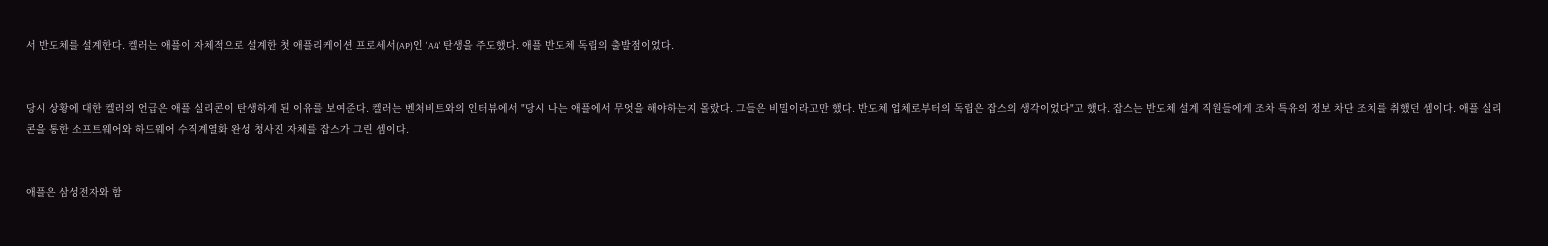서 반도체를 설계한다. 켈러는 애플이 자체적으로 설계한 첫 애플리케이션 프로세서(AP)인 'A4' 탄생을 주도했다. 애플 반도체 독립의 출발점이었다.


당시 상황에 대한 켈러의 언급은 애플 실리콘이 탄생하게 된 이유를 보여준다. 켈러는 벤처비트와의 인터뷰에서 "당시 나는 애플에서 무엇을 해야하는지 몰랐다. 그들은 비밀이라고만 했다. 반도체 업체로부터의 독립은 잡스의 생각이었다"고 했다. 잡스는 반도체 설계 직원들에게 조차 특유의 정보 차단 조치를 취했던 셈이다. 애플 실리콘을 통한 소프트웨어와 하드웨어 수직계열화 완성 청사진 자체를 잡스가 그린 셈이다.


애플은 삼성전자와 함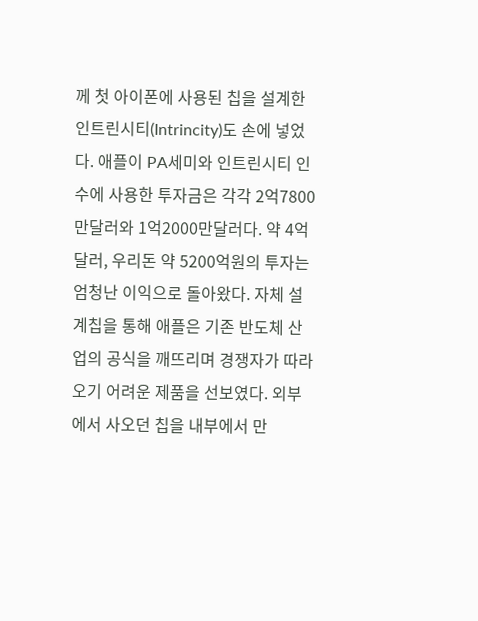께 첫 아이폰에 사용된 칩을 설계한 인트린시티(Intrincity)도 손에 넣었다. 애플이 PA세미와 인트린시티 인수에 사용한 투자금은 각각 2억7800만달러와 1억2000만달러다. 약 4억달러, 우리돈 약 5200억원의 투자는 엄청난 이익으로 돌아왔다. 자체 설계칩을 통해 애플은 기존 반도체 산업의 공식을 깨뜨리며 경쟁자가 따라오기 어려운 제품을 선보였다. 외부에서 사오던 칩을 내부에서 만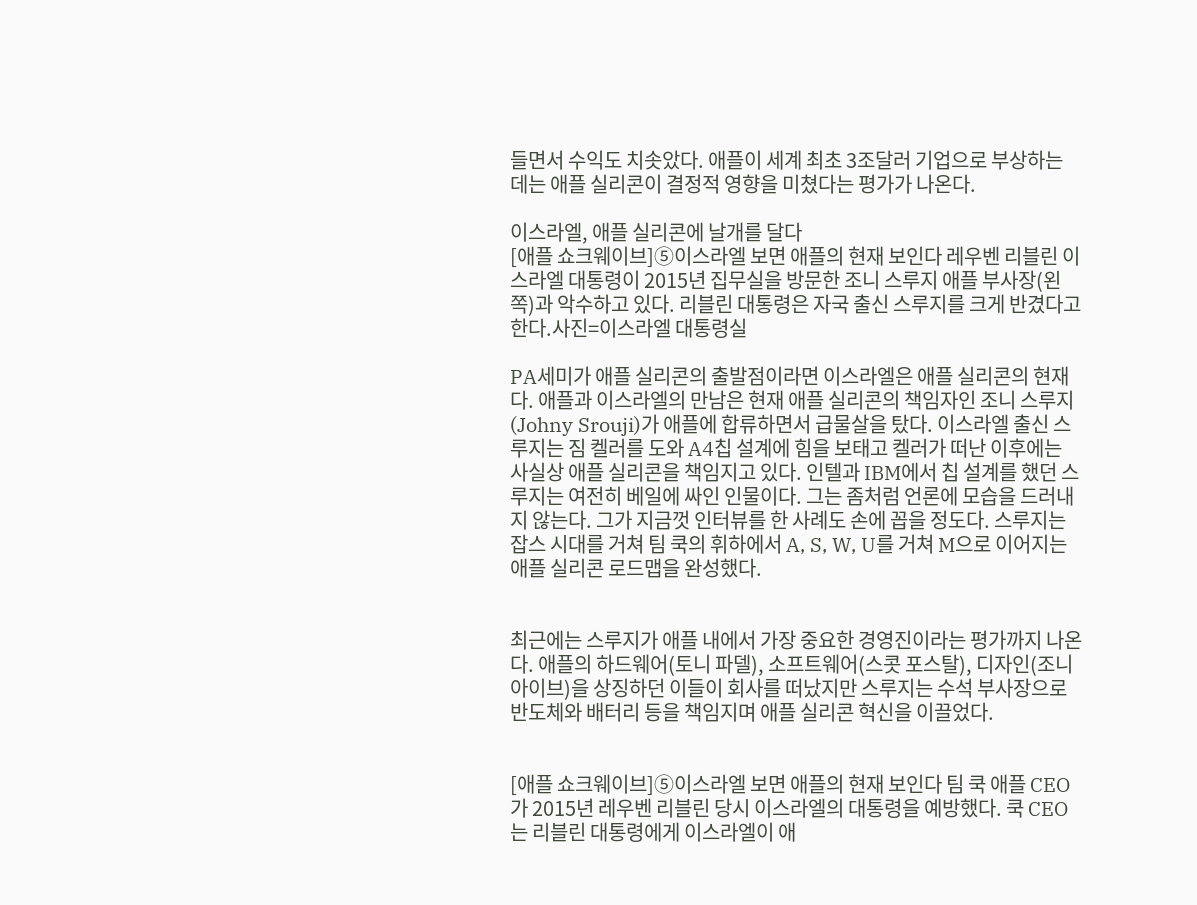들면서 수익도 치솟았다. 애플이 세계 최초 3조달러 기업으로 부상하는 데는 애플 실리콘이 결정적 영향을 미쳤다는 평가가 나온다.

이스라엘, 애플 실리콘에 날개를 달다
[애플 쇼크웨이브]⑤이스라엘 보면 애플의 현재 보인다 레우벤 리블린 이스라엘 대통령이 2015년 집무실을 방문한 조니 스루지 애플 부사장(왼쪽)과 악수하고 있다. 리블린 대통령은 자국 출신 스루지를 크게 반겼다고 한다.사진=이스라엘 대통령실

PA세미가 애플 실리콘의 출발점이라면 이스라엘은 애플 실리콘의 현재다. 애플과 이스라엘의 만남은 현재 애플 실리콘의 책임자인 조니 스루지(Johny Srouji)가 애플에 합류하면서 급물살을 탔다. 이스라엘 출신 스루지는 짐 켈러를 도와 A4칩 설계에 힘을 보태고 켈러가 떠난 이후에는 사실상 애플 실리콘을 책임지고 있다. 인텔과 IBM에서 칩 설계를 했던 스루지는 여전히 베일에 싸인 인물이다. 그는 좀처럼 언론에 모습을 드러내지 않는다. 그가 지금껏 인터뷰를 한 사례도 손에 꼽을 정도다. 스루지는 잡스 시대를 거쳐 팀 쿡의 휘하에서 A, S, W, U를 거쳐 M으로 이어지는 애플 실리콘 로드맵을 완성했다.


최근에는 스루지가 애플 내에서 가장 중요한 경영진이라는 평가까지 나온다. 애플의 하드웨어(토니 파델), 소프트웨어(스콧 포스탈), 디자인(조니 아이브)을 상징하던 이들이 회사를 떠났지만 스루지는 수석 부사장으로 반도체와 배터리 등을 책임지며 애플 실리콘 혁신을 이끌었다.


[애플 쇼크웨이브]⑤이스라엘 보면 애플의 현재 보인다 팀 쿡 애플 CEO가 2015년 레우벤 리블린 당시 이스라엘의 대통령을 예방했다. 쿡 CEO는 리블린 대통령에게 이스라엘이 애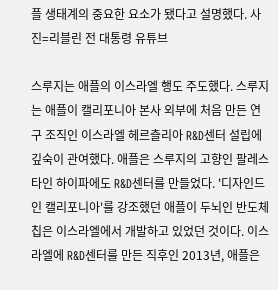플 생태계의 중요한 요소가 됐다고 설명했다. 사진=리블린 전 대통령 유튜브

스루지는 애플의 이스라엘 행도 주도했다. 스루지는 애플이 캘리포니아 본사 외부에 처음 만든 연구 조직인 이스라엘 헤르츨리아 R&D센터 설립에 깊숙이 관여했다. 애플은 스루지의 고향인 팔레스타인 하이파에도 R&D센터를 만들었다. '디자인드 인 캘리포니아'를 강조했던 애플이 두뇌인 반도체 칩은 이스라엘에서 개발하고 있었던 것이다. 이스라엘에 R&D센터를 만든 직후인 2013년, 애플은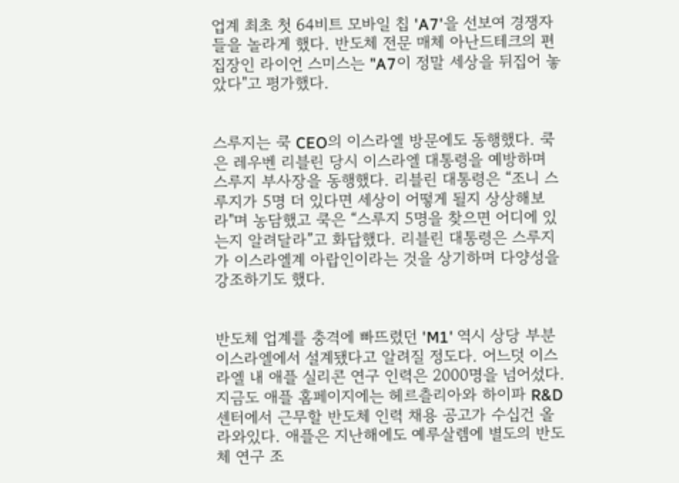업계 최초 첫 64비트 모바일 칩 'A7'을 선보여 경쟁자들을 놀라게 했다. 반도체 전문 매체 아난드테크의 편집장인 라이언 스미스는 "A7이 정말 세상을 뒤집어 놓았다"고 평가했다.


스루지는 쿡 CEO의 이스라엘 방문에도 동행했다. 쿡은 레우벤 리블린 당시 이스라엘 대통령을 예방하며 스루지 부사장을 동행했다. 리블린 대통령은 “조니 스루지가 5명 더 있다면 세상이 어떻게 될지 상상해보라"며 농담했고 쿡은 “스루지 5명을 찾으면 어디에 있는지 알려달라”고 화답했다. 리블린 대통령은 스루지가 이스라엘계 아랍인이라는 것을 상기하며 다양성을 강조하기도 했다.


반도체 업계를 충격에 빠뜨렸던 'M1' 역시 상당 부분 이스라엘에서 설계됐다고 알려질 정도다. 어느덧 이스라엘 내 애플 실리콘 연구 인력은 2000명을 넘어섰다. 지금도 애플 홈페이지에는 헤르츨리아와 하이파 R&D센터에서 근무할 반도체 인력 채용 공고가 수십건 올라와있다. 애플은 지난해에도 예루살렘에 별도의 반도체 연구 조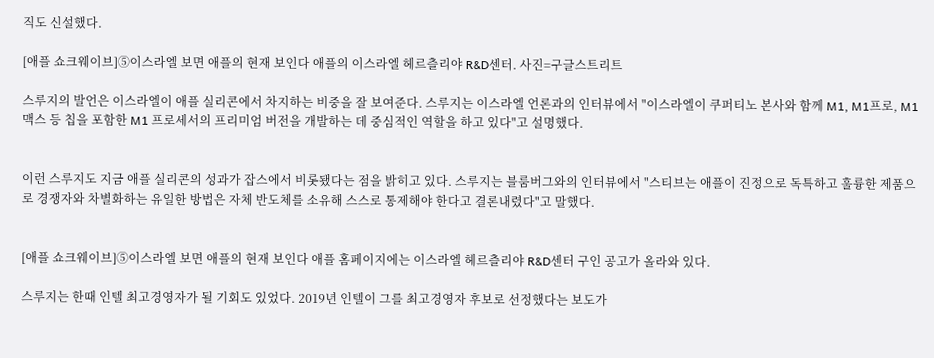직도 신설했다.

[애플 쇼크웨이브]⑤이스라엘 보면 애플의 현재 보인다 애플의 이스라엘 헤르츨리야 R&D센터. 사진=구글스트리트

스루지의 발언은 이스라엘이 애플 실리콘에서 차지하는 비중을 잘 보여준다. 스루지는 이스라엘 언론과의 인터뷰에서 "이스라엘이 쿠퍼티노 본사와 함께 M1, M1프로, M1맥스 등 칩을 포함한 M1 프로세서의 프리미엄 버전을 개발하는 데 중심적인 역할을 하고 있다"고 설명했다.


이런 스루지도 지금 애플 실리콘의 성과가 잡스에서 비롯됐다는 점을 밝히고 있다. 스루지는 블룸버그와의 인터뷰에서 "스티브는 애플이 진정으로 독특하고 훌륭한 제품으로 경쟁자와 차별화하는 유일한 방법은 자체 반도체를 소유해 스스로 통제해야 한다고 결론내렸다"고 말했다.


[애플 쇼크웨이브]⑤이스라엘 보면 애플의 현재 보인다 애플 홈페이지에는 이스라엘 헤르츨리야 R&D센터 구인 공고가 올라와 있다.

스루지는 한때 인텔 최고경영자가 될 기회도 있었다. 2019년 인텔이 그를 최고경영자 후보로 선정했다는 보도가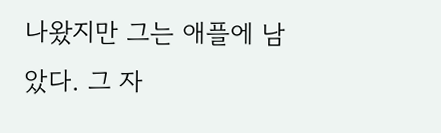나왔지만 그는 애플에 남았다. 그 자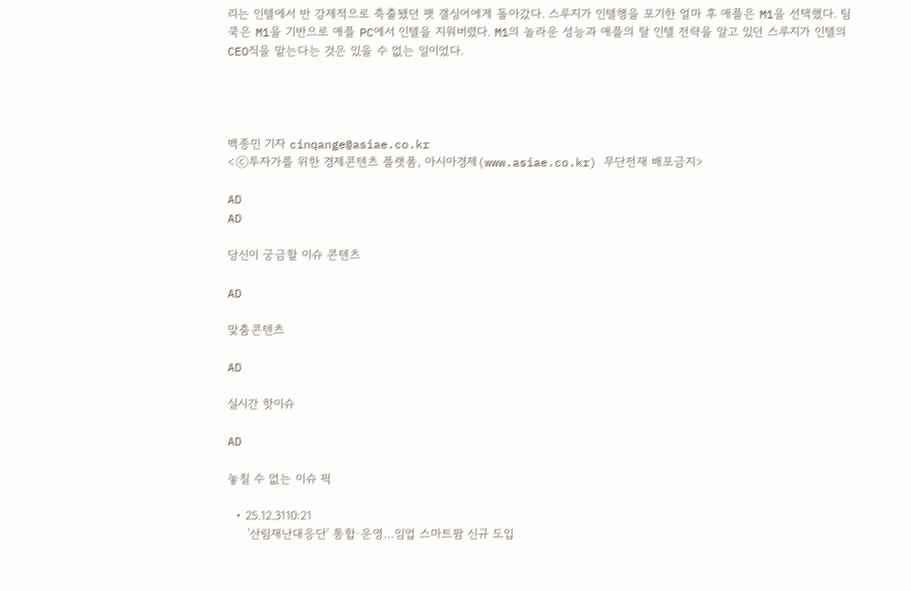리는 인텔에서 반 강제적으로 축출됐던 팻 갤싱어에게 돌아갔다. 스루지가 인텔행을 포기한 얼마 후 애플은 M1을 선택했다. 팀 쿡은 M1을 기반으로 애플 PC에서 인텔을 지워버렸다. M1의 놀라운 성능과 애플의 탈 인텔 전략을 알고 있던 스루지가 인텔의 CEO직을 맡는다는 것은 있을 수 없는 일이었다.




백종민 기자 cinqange@asiae.co.kr
<ⓒ투자가를 위한 경제콘텐츠 플랫폼, 아시아경제(www.asiae.co.kr) 무단전재 배포금지>

AD
AD

당신이 궁금할 이슈 콘텐츠

AD

맞춤콘텐츠

AD

실시간 핫이슈

AD

놓칠 수 없는 이슈 픽

  • 25.12.3110:21
     '산림재난대응단' 통합·운영…임업 스마트팜 신규 도입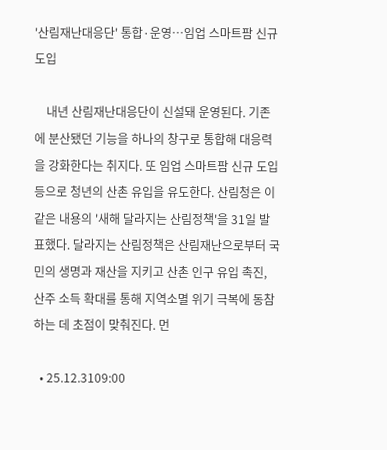'산림재난대응단' 통합·운영…임업 스마트팜 신규 도입

    내년 산림재난대응단이 신설돼 운영된다. 기존에 분산됐던 기능을 하나의 창구로 통합해 대응력을 강화한다는 취지다. 또 임업 스마트팜 신규 도입 등으로 청년의 산촌 유입을 유도한다. 산림청은 이 같은 내용의 '새해 달라지는 산림정책'을 31일 발표했다. 달라지는 산림정책은 산림재난으로부터 국민의 생명과 재산을 지키고 산촌 인구 유입 촉진, 산주 소득 확대를 통해 지역소멸 위기 극복에 동참하는 데 초점이 맞춰진다. 먼

  • 25.12.3109:00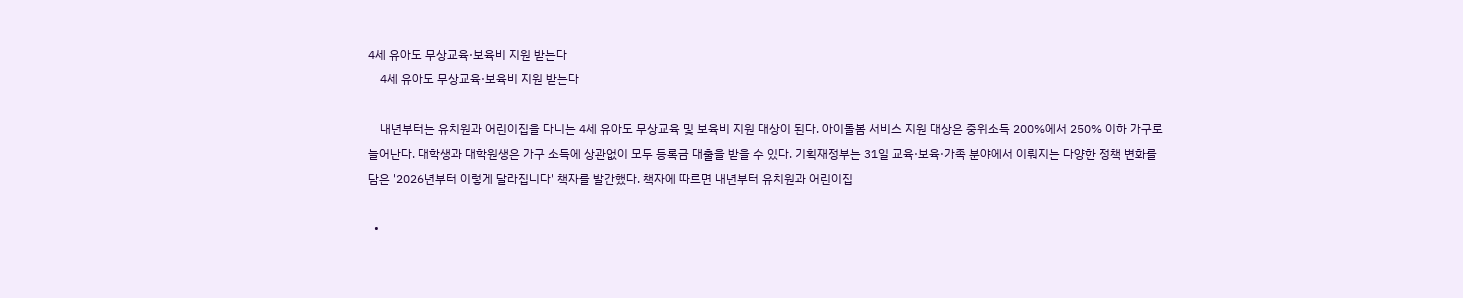4세 유아도 무상교육·보육비 지원 받는다
    4세 유아도 무상교육·보육비 지원 받는다

    내년부터는 유치원과 어린이집을 다니는 4세 유아도 무상교육 및 보육비 지원 대상이 된다. 아이돌봄 서비스 지원 대상은 중위소득 200%에서 250% 이하 가구로 늘어난다. 대학생과 대학원생은 가구 소득에 상관없이 모두 등록금 대출을 받을 수 있다. 기획재정부는 31일 교육·보육·가족 분야에서 이뤄지는 다양한 정책 변화를 담은 '2026년부터 이렇게 달라집니다' 책자를 발간했다. 책자에 따르면 내년부터 유치원과 어린이집

  •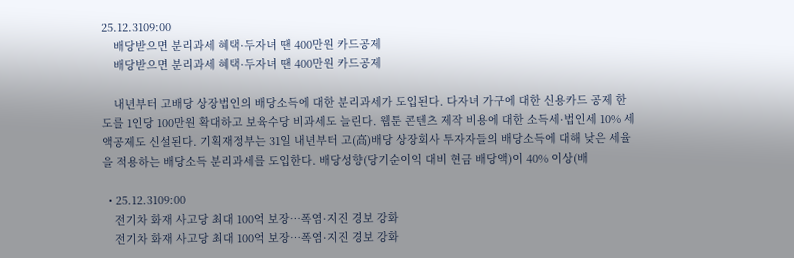25.12.3109:00
    배당받으면 분리과세 혜택·두자녀 땐 400만원 카드공제
    배당받으면 분리과세 혜택·두자녀 땐 400만원 카드공제

    내년부터 고배당 상장법인의 배당소득에 대한 분리과세가 도입된다. 다자녀 가구에 대한 신용카드 공제 한도를 1인당 100만원 확대하고 보육수당 비과세도 늘린다. 웹툰 콘텐츠 제작 비용에 대한 소득세·법인세 10% 세액공제도 신설된다. 기획재정부는 31일 내년부터 고(高)배당 상장회사 투자자들의 배당소득에 대해 낮은 세율을 적용하는 배당소득 분리과세를 도입한다. 배당성향(당기순이익 대비 현금 배당액)이 40% 이상(배

  • 25.12.3109:00
    전기차 화재 사고당 최대 100억 보장…폭염·지진 경보 강화
    전기차 화재 사고당 최대 100억 보장…폭염·지진 경보 강화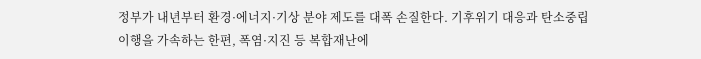정부가 내년부터 환경·에너지·기상 분야 제도를 대폭 손질한다. 기후위기 대응과 탄소중립 이행을 가속하는 한편, 폭염·지진 등 복합재난에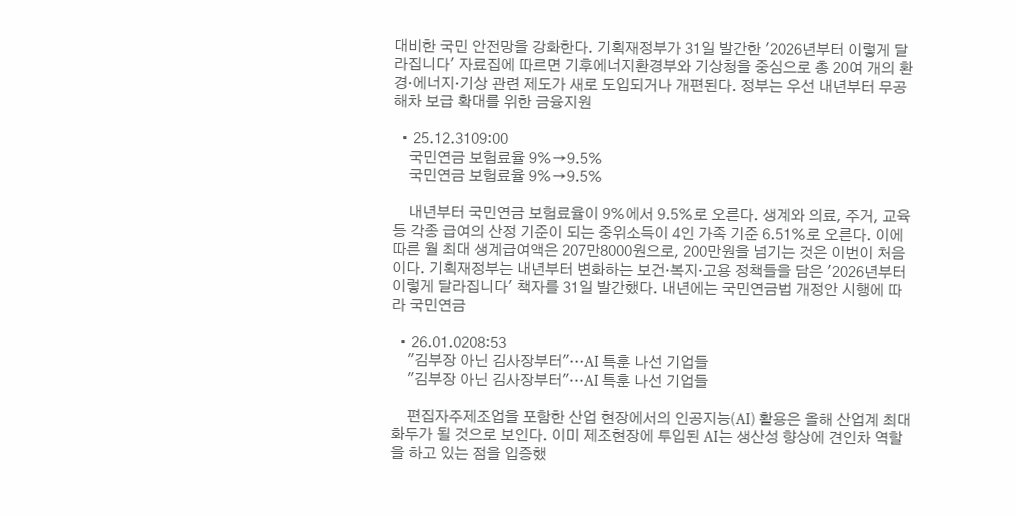대비한 국민 안전망을 강화한다. 기획재정부가 31일 발간한 '2026년부터 이렇게 달라집니다' 자료집에 따르면 기후에너지환경부와 기상청을 중심으로 총 20여 개의 환경·에너지·기상 관련 제도가 새로 도입되거나 개편된다. 정부는 우선 내년부터 무공해차 보급 확대를 위한 금융지원

  • 25.12.3109:00
    국민연금 보험료율 9%→9.5%
    국민연금 보험료율 9%→9.5%

    내년부터 국민연금 보험료율이 9%에서 9.5%로 오른다. 생계와 의료, 주거, 교육 등 각종 급여의 산정 기준이 되는 중위소득이 4인 가족 기준 6.51%로 오른다. 이에 따른 월 최대 생계급여액은 207만8000원으로, 200만원을 넘기는 것은 이번이 처음이다. 기획재정부는 내년부터 변화하는 보건·복지·고용 정책들을 담은 '2026년부터 이렇게 달라집니다' 책자를 31일 발간했다. 내년에는 국민연금법 개정안 시행에 따라 국민연금

  • 26.01.0208:53
    "김부장 아닌 김사장부터"…AI 특훈 나선 기업들
    "김부장 아닌 김사장부터"…AI 특훈 나선 기업들

    편집자주제조업을 포함한 산업 현장에서의 인공지능(AI) 활용은 올해 산업계 최대 화두가 될 것으로 보인다. 이미 제조현장에 투입된 AI는 생산성 향상에 견인차 역할을 하고 있는 점을 입증했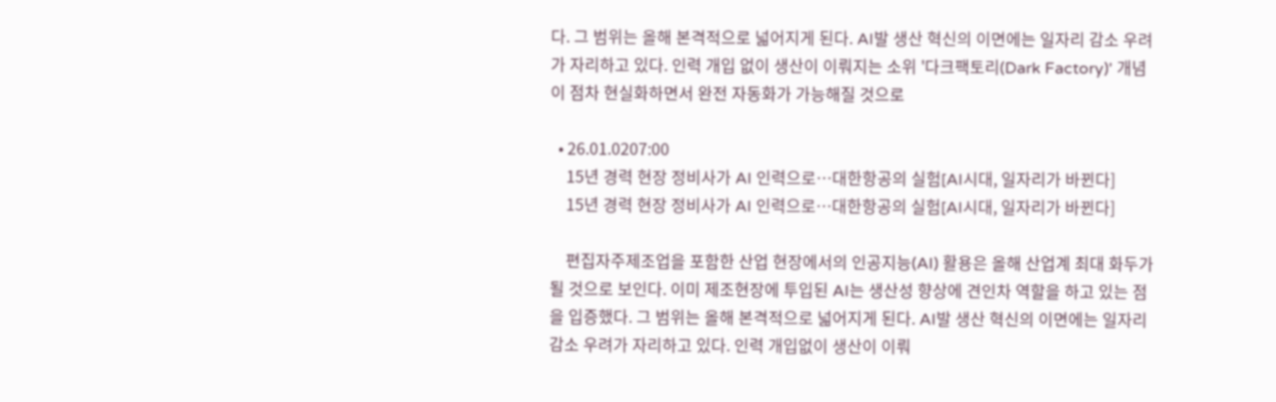다. 그 범위는 올해 본격적으로 넓어지게 된다. AI발 생산 혁신의 이면에는 일자리 감소 우려가 자리하고 있다. 인력 개입 없이 생산이 이뤄지는 소위 '다크팩토리(Dark Factory)' 개념이 점차 현실화하면서 완전 자동화가 가능해질 것으로

  • 26.01.0207:00
    15년 경력 현장 정비사가 AI 인력으로…대한항공의 실험[AI시대, 일자리가 바뀐다]
    15년 경력 현장 정비사가 AI 인력으로…대한항공의 실험[AI시대, 일자리가 바뀐다]

    편집자주제조업을 포함한 산업 현장에서의 인공지능(AI) 활용은 올해 산업계 최대 화두가 될 것으로 보인다. 이미 제조현장에 투입된 AI는 생산성 향상에 견인차 역할을 하고 있는 점을 입증했다. 그 범위는 올해 본격적으로 넓어지게 된다. AI발 생산 혁신의 이면에는 일자리 감소 우려가 자리하고 있다. 인력 개입없이 생산이 이뤄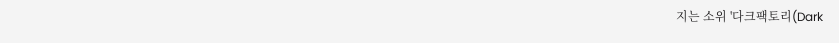지는 소위 '다크팩토리(Dark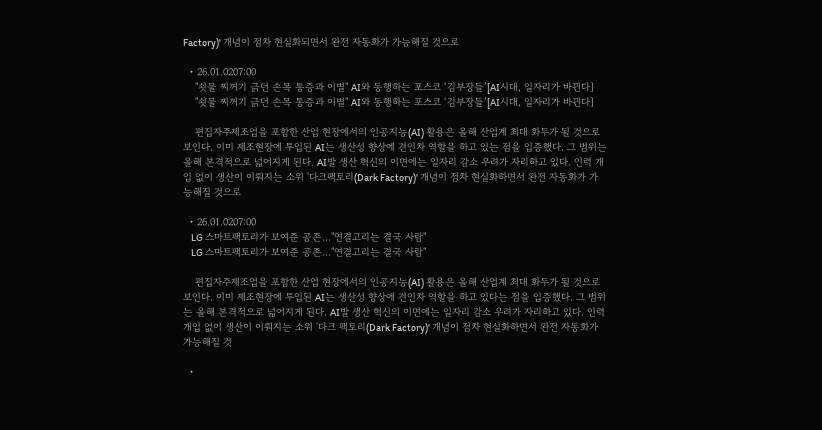Factory)' 개념이 점차 현실화되면서 완전 자동화가 가능해질 것으로

  • 26.01.0207:00
    "쇳물 찌꺼기 긁던 손목 통증과 이별" AI와 동행하는 포스코 ‘김부장들’[AI시대, 일자리가 바뀐다]
    "쇳물 찌꺼기 긁던 손목 통증과 이별" AI와 동행하는 포스코 ‘김부장들’[AI시대, 일자리가 바뀐다]

    편집자주제조업을 포함한 산업 현장에서의 인공지능(AI) 활용은 올해 산업계 최대 화두가 될 것으로 보인다. 이미 제조현장에 투입된 AI는 생산성 향상에 견인차 역할을 하고 있는 점을 입증했다. 그 범위는 올해 본격적으로 넓어지게 된다. AI발 생산 혁신의 이면에는 일자리 감소 우려가 자리하고 있다. 인력 개입 없이 생산이 이뤄지는 소위 '다크팩토리(Dark Factory)' 개념이 점차 현실화하면서 완전 자동화가 가능해질 것으로

  • 26.01.0207:00
    LG 스마트팩토리가 보여준 공존…"연결고리는 결국 사람"
    LG 스마트팩토리가 보여준 공존…"연결고리는 결국 사람"

    편집자주제조업을 포함한 산업 현장에서의 인공지능(AI) 활용은 올해 산업계 최대 화두가 될 것으로 보인다. 이미 제조현장에 투입된 AI는 생산성 향상에 견인차 역할을 하고 있다는 점을 입증했다. 그 범위는 올해 본격적으로 넓어지게 된다. AI발 생산 혁신의 이면에는 일자리 감소 우려가 자리하고 있다. 인력 개입 없이 생산이 이뤄지는 소위 '다크 팩토리(Dark Factory)' 개념이 점차 현실화하면서 완전 자동화가 가능해질 것

  •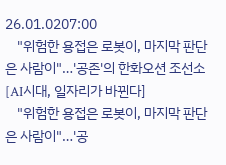26.01.0207:00
    "위험한 용접은 로봇이, 마지막 판단은 사람이"…'공존'의 한화오션 조선소[AI시대, 일자리가 바뀐다]
    "위험한 용접은 로봇이, 마지막 판단은 사람이"…'공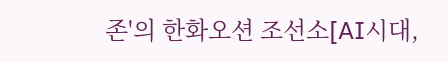존'의 한화오션 조선소[AI시대,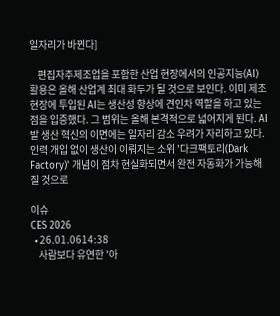일자리가 바뀐다]

    편집자주제조업을 포함한 산업 현장에서의 인공지능(AI) 활용은 올해 산업계 최대 화두가 될 것으로 보인다. 이미 제조현장에 투입된 AI는 생산성 향상에 견인차 역할을 하고 있는 점을 입증했다. 그 범위는 올해 본격적으로 넓어지게 된다. AI발 생산 혁신의 이면에는 일자리 감소 우려가 자리하고 있다. 인력 개입 없이 생산이 이뤄지는 소위 '다크팩토리(Dark Factory)' 개념이 점차 현실화되면서 완전 자동화가 가능해질 것으로

이슈
CES 2026
  • 26.01.0614:38
    사람보다 유연한 '아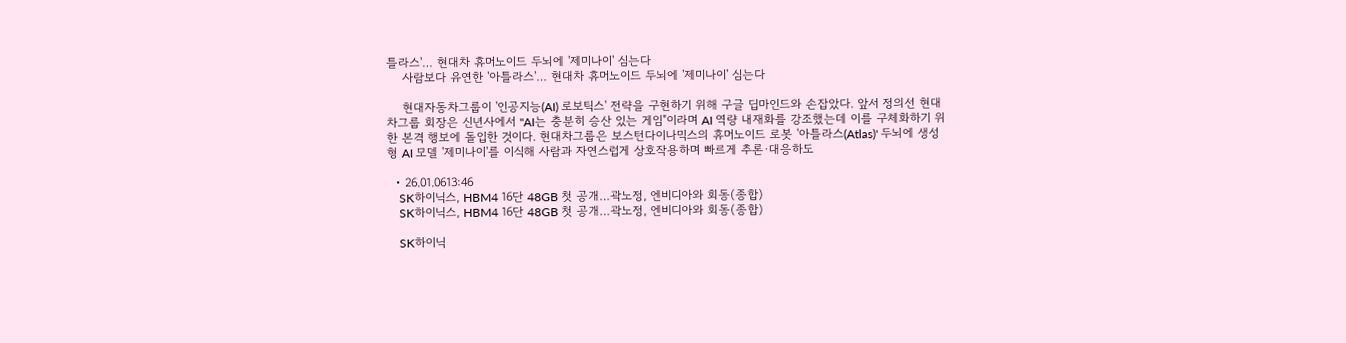틀라스'… 현대차 휴머노이드 두뇌에 '제미나이' 심는다
    사람보다 유연한 '아틀라스'… 현대차 휴머노이드 두뇌에 '제미나이' 심는다

    현대자동차그룹이 '인공지능(AI) 로보틱스' 전략을 구현하기 위해 구글 딥마인드와 손잡았다. 앞서 정의선 현대차그룹 회장은 신년사에서 "AI는 충분히 승산 있는 게임"이라며 AI 역량 내재화를 강조했는데 이를 구체화하기 위한 본격 행보에 돌입한 것이다. 현대차그룹은 보스턴다이나믹스의 휴머노이드 로봇 '아틀라스(Atlas)' 두뇌에 생성형 AI 모델 '제미나이'를 이식해 사람과 자연스럽게 상호작용하며 빠르게 추론·대응하도

  • 26.01.0613:46
    SK하이닉스, HBM4 16단 48GB 첫 공개…곽노정, 엔비디아와 회동(종합)
    SK하이닉스, HBM4 16단 48GB 첫 공개…곽노정, 엔비디아와 회동(종합)

    SK하이닉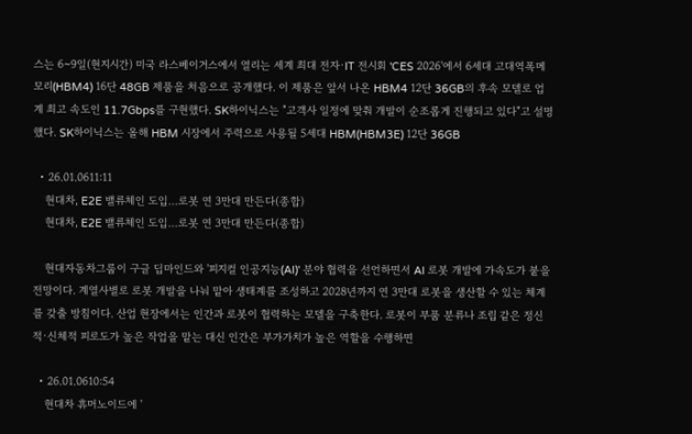스는 6~9일(현지시간) 미국 라스베이거스에서 열리는 세계 최대 전자·IT 전시회 'CES 2026'에서 6세대 고대역폭메모리(HBM4) 16단 48GB 제품을 처음으로 공개했다. 이 제품은 앞서 나온 HBM4 12단 36GB의 후속 모델로 업계 최고 속도인 11.7Gbps를 구현했다. SK하이닉스는 "고객사 일정에 맞춰 개발이 순조롭게 진행되고 있다"고 설명했다. SK하이닉스는 올해 HBM 시장에서 주력으로 사용될 5세대 HBM(HBM3E) 12단 36GB

  • 26.01.0611:11
    현대차, E2E 밸류체인 도입…로봇 연 3만대 만든다(종합)
    현대차, E2E 밸류체인 도입…로봇 연 3만대 만든다(종합)

    현대자동차그룹이 구글 딥마인드와 '피지컬 인공지능(AI)' 분야 협력을 선언하면서 AI 로봇 개발에 가속도가 붙을 전망이다. 계열사별로 로봇 개발을 나눠 맡아 생태계를 조성하고 2028년까지 연 3만대 로봇을 생산할 수 있는 체계를 갖출 방침이다. 산업 현장에서는 인간과 로봇이 협력하는 모델을 구축한다. 로봇이 부품 분류나 조립 같은 정신적·신체적 피로도가 높은 작업을 맡는 대신 인간은 부가가치가 높은 역할을 수행하면

  • 26.01.0610:54
    현대차 휴머노이드에 '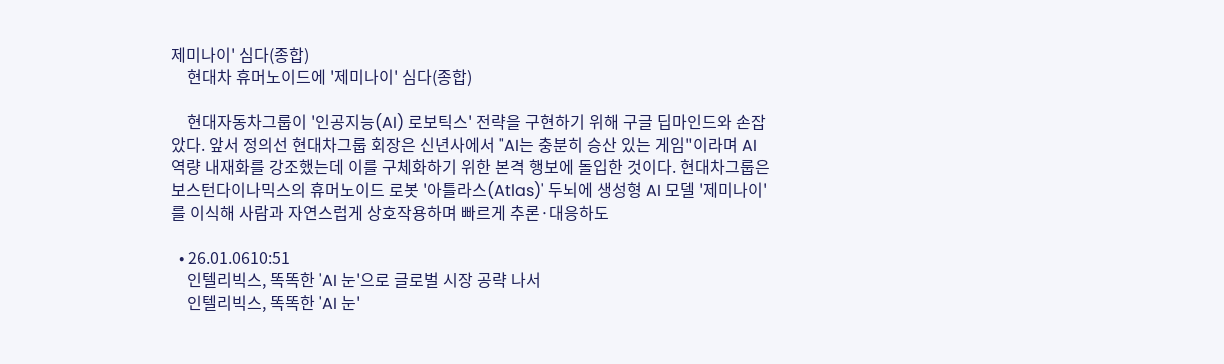제미나이' 심다(종합)
    현대차 휴머노이드에 '제미나이' 심다(종합)

    현대자동차그룹이 '인공지능(AI) 로보틱스' 전략을 구현하기 위해 구글 딥마인드와 손잡았다. 앞서 정의선 현대차그룹 회장은 신년사에서 "AI는 충분히 승산 있는 게임"이라며 AI 역량 내재화를 강조했는데 이를 구체화하기 위한 본격 행보에 돌입한 것이다. 현대차그룹은 보스턴다이나믹스의 휴머노이드 로봇 '아틀라스(Atlas)' 두뇌에 생성형 AI 모델 '제미나이'를 이식해 사람과 자연스럽게 상호작용하며 빠르게 추론·대응하도

  • 26.01.0610:51
    인텔리빅스, 똑똑한 'AI 눈'으로 글로벌 시장 공략 나서
    인텔리빅스, 똑똑한 'AI 눈'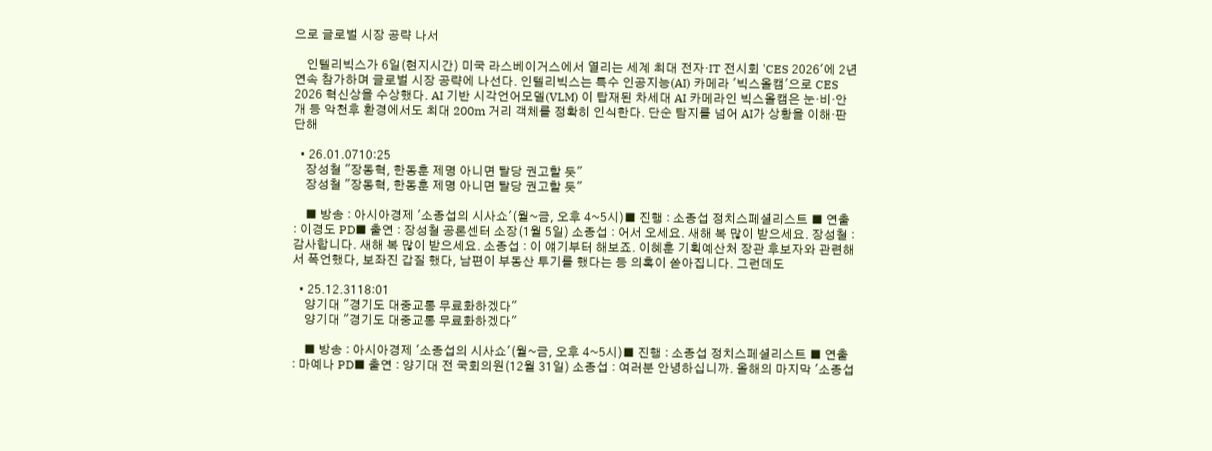으로 글로벌 시장 공략 나서

    인텔리빅스가 6일(현지시간) 미국 라스베이거스에서 열리는 세계 최대 전자·IT 전시회 'CES 2026'에 2년 연속 참가하며 글로벌 시장 공략에 나선다. 인텔리빅스는 특수 인공지능(AI) 카메라 '빅스올캠'으로 CES 2026 혁신상을 수상했다. AI 기반 시각언어모델(VLM) 이 탑재된 차세대 AI 카메라인 빅스올캠은 눈·비·안개 등 악천후 환경에서도 최대 200m 거리 객체를 정확히 인식한다. 단순 탐지를 넘어 AI가 상황을 이해·판단해

  • 26.01.0710:25
    장성철 "장동혁, 한동훈 제명 아니면 탈당 권고할 듯"
    장성철 "장동혁, 한동훈 제명 아니면 탈당 권고할 듯"

    ■ 방송 : 아시아경제 '소종섭의 시사쇼'(월~금, 오후 4~5시)■ 진행 : 소종섭 정치스페셜리스트 ■ 연출 : 이경도 PD■ 출연 : 장성철 공론센터 소장(1월 5일) 소종섭 : 어서 오세요. 새해 복 많이 받으세요. 장성철 : 감사합니다. 새해 복 많이 받으세요. 소종섭 : 이 얘기부터 해보죠. 이혜훈 기획예산처 장관 후보자와 관련해서 폭언했다, 보좌진 갑질 했다, 남편이 부동산 투기를 했다는 등 의혹이 쏟아집니다. 그런데도

  • 25.12.3118:01
    양기대 "경기도 대중교통 무료화하겠다"
    양기대 "경기도 대중교통 무료화하겠다"

    ■ 방송 : 아시아경제 '소종섭의 시사쇼'(월~금, 오후 4~5시)■ 진행 : 소종섭 정치스페셜리스트 ■ 연출 : 마예나 PD■ 출연 : 양기대 전 국회의원(12월 31일) 소종섭 : 여러분 안녕하십니까. 올해의 마지막 '소종섭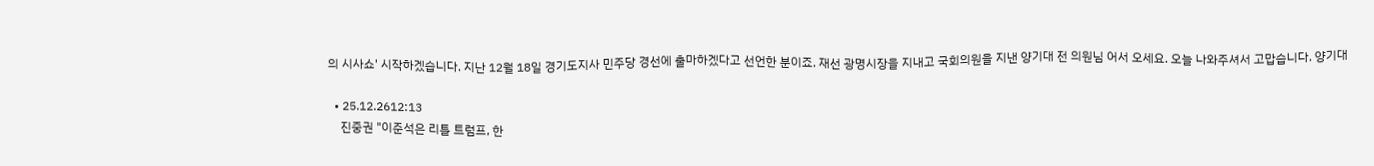의 시사쇼' 시작하겠습니다. 지난 12월 18일 경기도지사 민주당 경선에 출마하겠다고 선언한 분이죠. 재선 광명시장을 지내고 국회의원을 지낸 양기대 전 의원님 어서 오세요. 오늘 나와주셔서 고맙습니다. 양기대

  • 25.12.2612:13
    진중권 "이준석은 리틀 트럼프, 한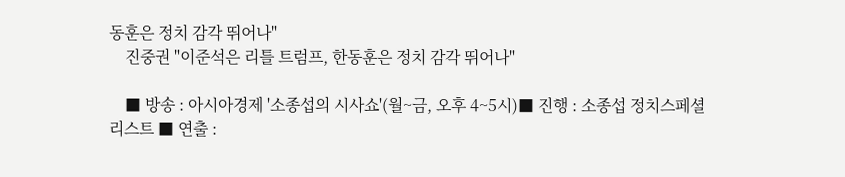동훈은 정치 감각 뛰어나"
    진중권 "이준석은 리틀 트럼프, 한동훈은 정치 감각 뛰어나"

    ■ 방송 : 아시아경제 '소종섭의 시사쇼'(월~금, 오후 4~5시)■ 진행 : 소종섭 정치스페셜리스트 ■ 연출 :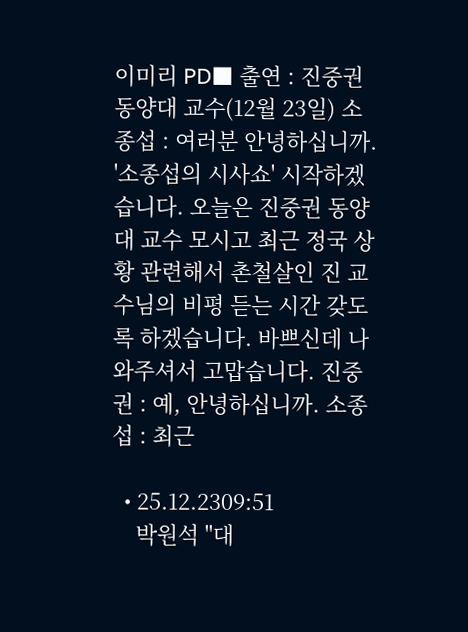이미리 PD■ 출연 : 진중권 동양대 교수(12월 23일) 소종섭 : 여러분 안녕하십니까. '소종섭의 시사쇼' 시작하겠습니다. 오늘은 진중권 동양대 교수 모시고 최근 정국 상황 관련해서 촌철살인 진 교수님의 비평 듣는 시간 갖도록 하겠습니다. 바쁘신데 나와주셔서 고맙습니다. 진중권 : 예, 안녕하십니까. 소종섭 : 최근

  • 25.12.2309:51
    박원석 "대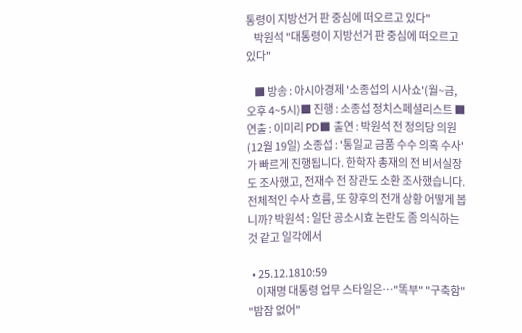통령이 지방선거 판 중심에 떠오르고 있다"
    박원석 "대통령이 지방선거 판 중심에 떠오르고 있다"

    ■ 방송 : 아시아경제 '소종섭의 시사쇼'(월~금, 오후 4~5시)■ 진행 : 소종섭 정치스페셜리스트 ■ 연출 : 이미리 PD■ 출연 : 박원석 전 정의당 의원(12월 19일) 소종섭 : '통일교 금품 수수 의혹 수사'가 빠르게 진행됩니다. 한학자 총재의 전 비서실장도 조사했고, 전재수 전 장관도 소환 조사했습니다. 전체적인 수사 흐름, 또 향후의 전개 상황 어떻게 봅니까? 박원석 : 일단 공소시효 논란도 좀 의식하는 것 같고 일각에서

  • 25.12.1810:59
    이재명 대통령 업무 스타일은…"똑부" "구축함" "밤잠 없어"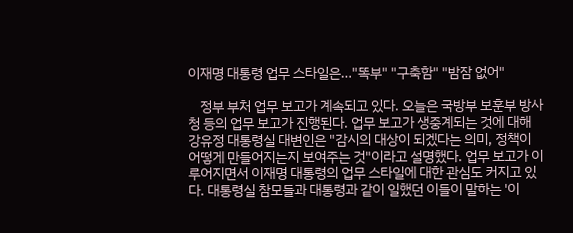이재명 대통령 업무 스타일은…"똑부" "구축함" "밤잠 없어"

    정부 부처 업무 보고가 계속되고 있다. 오늘은 국방부 보훈부 방사청 등의 업무 보고가 진행된다. 업무 보고가 생중계되는 것에 대해 강유정 대통령실 대변인은 "감시의 대상이 되겠다는 의미, 정책이 어떻게 만들어지는지 보여주는 것"이라고 설명했다. 업무 보고가 이루어지면서 이재명 대통령의 업무 스타일에 대한 관심도 커지고 있다. 대통령실 참모들과 대통령과 같이 일했던 이들이 말하는 '이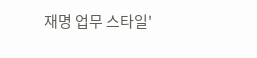재명 업무 스타일'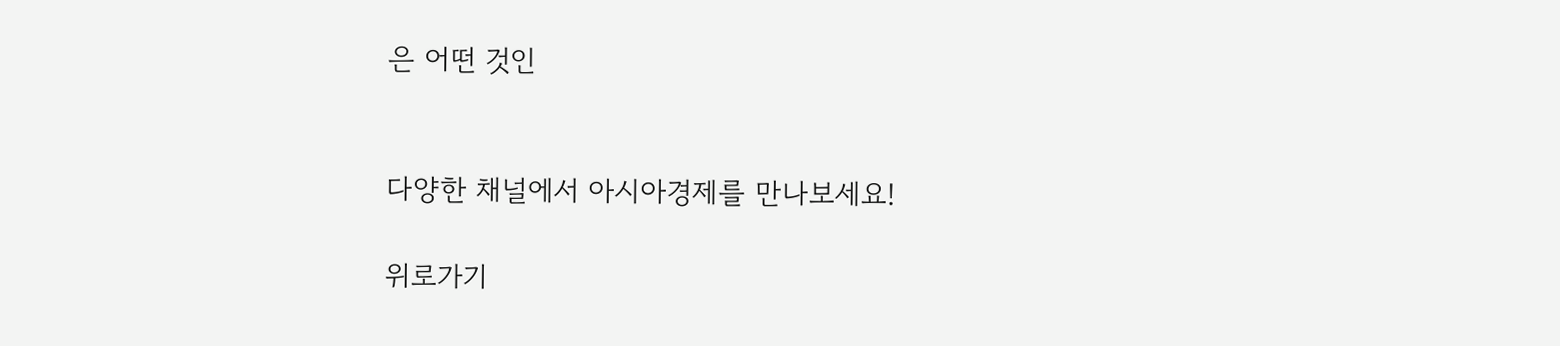은 어떤 것인


다양한 채널에서 아시아경제를 만나보세요!

위로가기